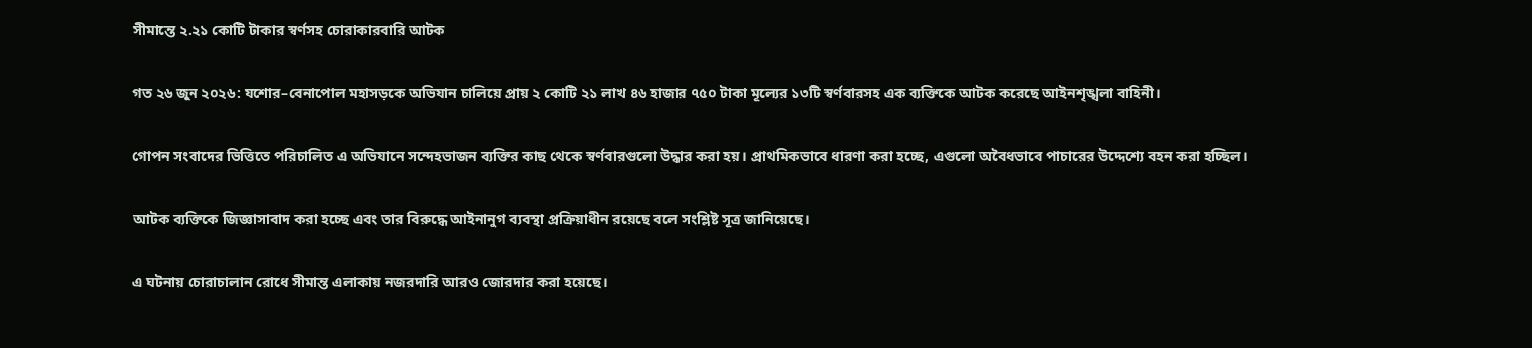সীমান্তে ২.২১ কোটি টাকার স্বর্ণসহ চোরাকারবারি আটক

গত ২৬ জুন ২০২৬: যশোর–বেনাপোল মহাসড়কে অভিযান চালিয়ে প্রায় ২ কোটি ২১ লাখ ৪৬ হাজার ৭৫০ টাকা মূল্যের ১৩টি স্বর্ণবারসহ এক ব্যক্তিকে আটক করেছে আইনশৃঙ্খলা বাহিনী।

গোপন সংবাদের ভিত্তিতে পরিচালিত এ অভিযানে সন্দেহভাজন ব্যক্তির কাছ থেকে স্বর্ণবারগুলো উদ্ধার করা হয়। প্রাথমিকভাবে ধারণা করা হচ্ছে, এগুলো অবৈধভাবে পাচারের উদ্দেশ্যে বহন করা হচ্ছিল।

আটক ব্যক্তিকে জিজ্ঞাসাবাদ করা হচ্ছে এবং তার বিরুদ্ধে আইনানুগ ব্যবস্থা প্রক্রিয়াধীন রয়েছে বলে সংশ্লিষ্ট সূত্র জানিয়েছে।

এ ঘটনায় চোরাচালান রোধে সীমান্ত এলাকায় নজরদারি আরও জোরদার করা হয়েছে।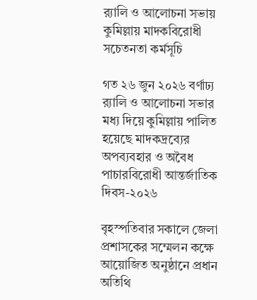র‍্যালি ও আলোচনা সভায় কুমিল্লায় মাদকবিরোধী সচেতনতা কর্মসূচি

গত ২৬ জুন ২০২৬ বর্ণাঢ্য র‍্যালি ও আলোচনা সভার মধ্য দিয়ে কুমিল্লায় পালিত হয়েছে মাদকদ্রব্যের অপব্যবহার ও অবৈধ পাচারবিরোধী আন্তর্জাতিক দিবস-২০২৬

বৃহস্পতিবার সকালে জেলা প্রশাসকের সম্মেলন কক্ষে আয়োজিত অনুষ্ঠানে প্রধান অতিথি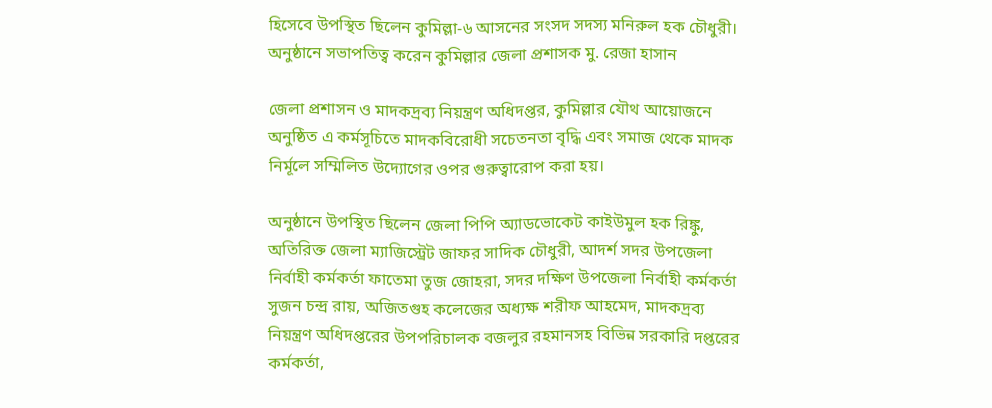হিসেবে উপস্থিত ছিলেন কুমিল্লা-৬ আসনের সংসদ সদস্য মনিরুল হক চৌধুরী। অনুষ্ঠানে সভাপতিত্ব করেন কুমিল্লার জেলা প্রশাসক মু. রেজা হাসান

জেলা প্রশাসন ও মাদকদ্রব্য নিয়ন্ত্রণ অধিদপ্তর, কুমিল্লার যৌথ আয়োজনে অনুষ্ঠিত এ কর্মসূচিতে মাদকবিরোধী সচেতনতা বৃদ্ধি এবং সমাজ থেকে মাদক নির্মূলে সম্মিলিত উদ্যোগের ওপর গুরুত্বারোপ করা হয়।

অনুষ্ঠানে উপস্থিত ছিলেন জেলা পিপি অ্যাডভোকেট কাইউমুল হক রিঙ্কু, অতিরিক্ত জেলা ম্যাজিস্ট্রেট জাফর সাদিক চৌধুরী, আদর্শ সদর উপজেলা নির্বাহী কর্মকর্তা ফাতেমা তুজ জোহরা, সদর দক্ষিণ উপজেলা নির্বাহী কর্মকর্তা সুজন চন্দ্র রায়, অজিতগুহ কলেজের অধ্যক্ষ শরীফ আহমেদ, মাদকদ্রব্য নিয়ন্ত্রণ অধিদপ্তরের উপপরিচালক বজলুর রহমানসহ বিভিন্ন সরকারি দপ্তরের কর্মকর্তা,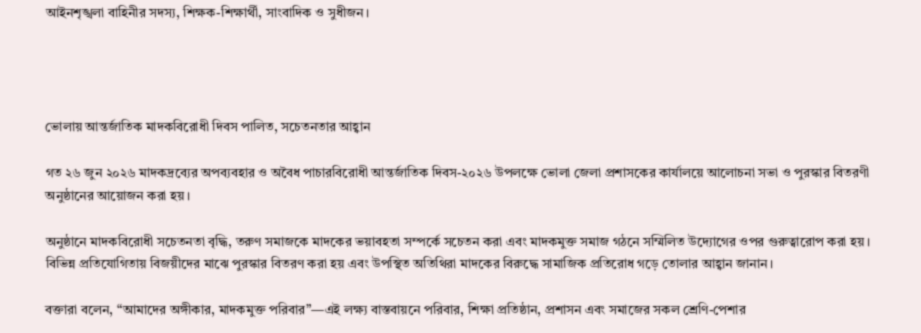আইনশৃঙ্খলা বাহিনীর সদস্য, শিক্ষক-শিক্ষার্থী, সাংবাদিক ও সুধীজন।




ভোলায় আন্তর্জাতিক মাদকবিরোধী দিবস পালিত, সচেতনতার আহ্বান

গত ২৬ জুন ২০২৬ মাদকদ্রব্যের অপব্যবহার ও অবৈধ পাচারবিরোধী আন্তর্জাতিক দিবস-২০২৬ উপলক্ষে ভোলা জেলা প্রশাসকের কার্যালয়ে আলোচনা সভা ও পুরস্কার বিতরণী অনুষ্ঠানের আয়োজন করা হয়।

অনুষ্ঠানে মাদকবিরোধী সচেতনতা বৃদ্ধি, তরুণ সমাজকে মাদকের ভয়াবহতা সম্পর্কে সচেতন করা এবং মাদকমুক্ত সমাজ গঠনে সম্মিলিত উদ্যোগের ওপর গুরুত্বারোপ করা হয়। বিভিন্ন প্রতিযোগিতায় বিজয়ীদের মাঝে পুরস্কার বিতরণ করা হয় এবং উপস্থিত অতিথিরা মাদকের বিরুদ্ধে সামাজিক প্রতিরোধ গড়ে তোলার আহ্বান জানান।

বক্তারা বলেন, “আমাদের অঙ্গীকার, মাদকমুক্ত পরিবার”—এই লক্ষ্য বাস্তবায়নে পরিবার, শিক্ষা প্রতিষ্ঠান, প্রশাসন এবং সমাজের সকল শ্রেণি-পেশার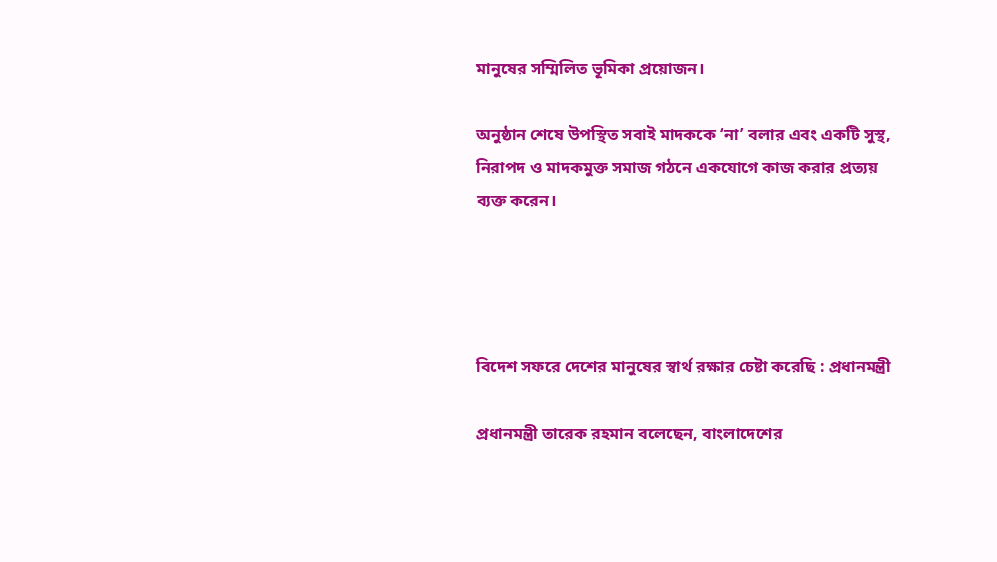মানুষের সম্মিলিত ভূমিকা প্রয়োজন।

অনুষ্ঠান শেষে উপস্থিত সবাই মাদককে ‘না’ বলার এবং একটি সুস্থ, নিরাপদ ও মাদকমুক্ত সমাজ গঠনে একযোগে কাজ করার প্রত্যয় ব্যক্ত করেন।




বিদেশ সফরে দেশের মানুষের স্বার্থ রক্ষার চেষ্টা করেছি : প্রধানমন্ত্রী

প্রধানমন্ত্রী তারেক রহমান বলেছেন, বাংলাদেশের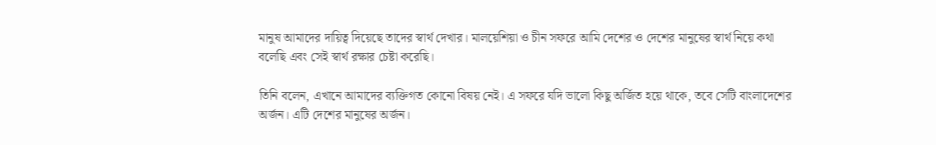মানুষ আমাদের দায়িত্ব দিয়েছে তাদের স্বার্থ দেখার। মালয়েশিয়া ও চীন সফরে আমি দেশের ও দেশের মানুষের স্বার্থ নিয়ে কথা বলেছি এবং সেই স্বার্থ রক্ষার চেষ্টা করেছি।

তিনি বলেন, এখানে আমাদের ব্যক্তিগত কোনো বিষয় নেই। এ সফরে যদি ভালো কিছু অর্জিত হয়ে থাকে, তবে সেটি বাংলাদেশের অর্জন। এটি দেশের মানুষের অর্জন।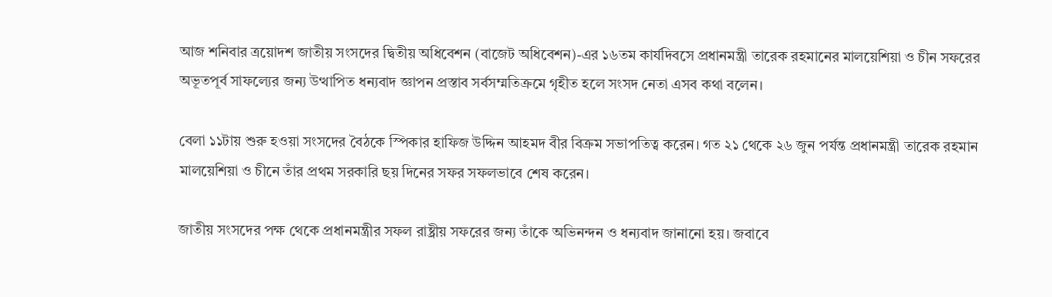আজ শনিবার ত্রয়োদশ জাতীয় সংসদের দ্বিতীয় অধিবেশন (বাজেট অধিবেশন)-এর ১৬তম কার্যদিবসে প্রধানমন্ত্রী তারেক রহমানের মালয়েশিয়া ও চীন সফরের অভূতপূর্ব সাফল্যের জন্য উত্থাপিত ধন্যবাদ জ্ঞাপন প্রস্তাব সর্বসম্মতিক্রমে গৃহীত হলে সংসদ নেতা এসব কথা বলেন।

বেলা ১১টায় শুরু হওয়া সংসদের বৈঠকে স্পিকার হাফিজ উদ্দিন আহমদ বীর বিক্রম সভাপতিত্ব করেন। গত ২১ থেকে ২৬ জুন পর্যন্ত প্রধানমন্ত্রী তারেক রহমান মালয়েশিয়া ও চীনে তাঁর প্রথম সরকারি ছয় দিনের সফর সফলভাবে শেষ করেন।

জাতীয় সংসদের পক্ষ থেকে প্রধানমন্ত্রীর সফল রাষ্ট্রীয় সফরের জন্য তাঁকে অভিনন্দন ও ধন্যবাদ জানানো হয়। জবাবে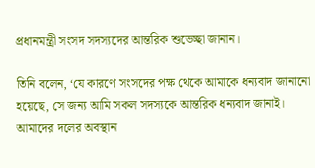প্রধানমন্ত্রী সংসদ সদস্যদের আন্তরিক শুভেচ্ছা জানান।

তিনি বলেন, ‘যে কারণে সংসদের পক্ষ থেকে আমাকে ধন্যবাদ জানানো হয়েছে, সে জন্য আমি সকল সদস্যকে আন্তরিক ধন্যবাদ জানাই। আমাদের দলের অবস্থান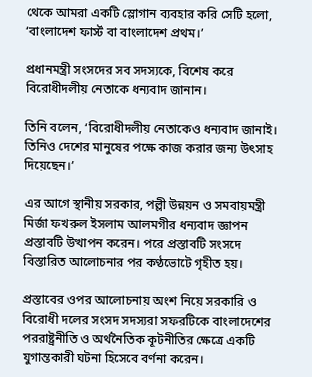থেকে আমরা একটি স্লোগান ব্যবহার করি সেটি হলো, ‘বাংলাদেশ ফার্স্ট বা বাংলাদেশ প্রথম।’

প্রধানমন্ত্রী সংসদের সব সদস্যকে, বিশেষ করে বিরোধীদলীয় নেতাকে ধন্যবাদ জানান।

তিনি বলেন, ‘বিরোধীদলীয় নেতাকেও ধন্যবাদ জানাই। তিনিও দেশের মানুষের পক্ষে কাজ করার জন্য উৎসাহ দিয়েছেন।’

এর আগে স্থানীয় সরকার, পল্লী উন্নয়ন ও সমবায়মন্ত্রী মির্জা ফখরুল ইসলাম আলমগীর ধন্যবাদ জ্ঞাপন প্রস্তাবটি উত্থাপন করেন। পরে প্রস্তাবটি সংসদে বিস্তারিত আলোচনার পর কণ্ঠভোটে গৃহীত হয়।

প্রস্তাবের ওপর আলোচনায় অংশ নিয়ে সরকারি ও বিরোধী দলের সংসদ সদস্যরা সফরটিকে বাংলাদেশের পররাষ্ট্রনীতি ও অর্থনৈতিক কূটনীতির ক্ষেত্রে একটি যুগান্তকারী ঘটনা হিসেবে বর্ণনা করেন।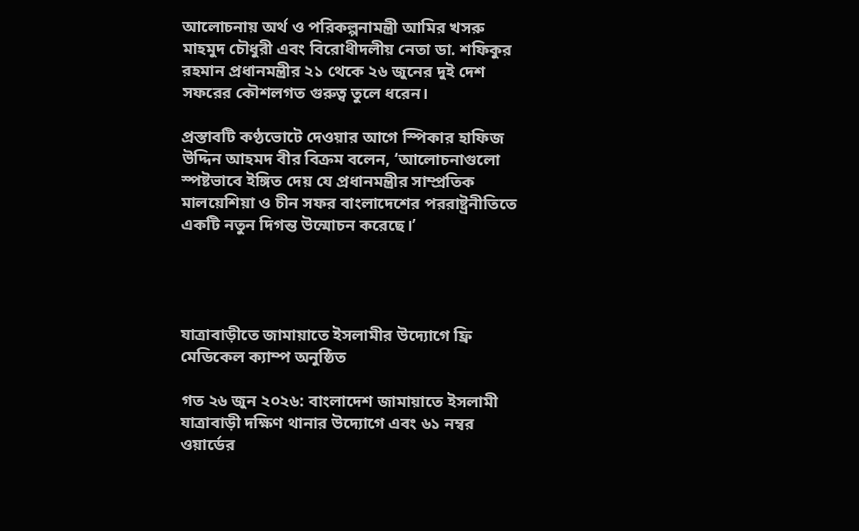আলোচনায় অর্থ ও পরিকল্পনামন্ত্রী আমির খসরু মাহমুদ চৌধুরী এবং বিরোধীদলীয় নেতা ডা. শফিকুর রহমান প্রধানমন্ত্রীর ২১ থেকে ২৬ জুনের দুই দেশ সফরের কৌশলগত গুরুত্ব তুলে ধরেন।

প্রস্তাবটি কণ্ঠভোটে দেওয়ার আগে স্পিকার হাফিজ উদ্দিন আহমদ বীর বিক্রম বলেন, ‘আলোচনাগুলো স্পষ্টভাবে ইঙ্গিত দেয় যে প্রধানমন্ত্রীর সাম্প্রতিক মালয়েশিয়া ও চীন সফর বাংলাদেশের পররাষ্ট্রনীতিতে একটি নতুন দিগন্ত উন্মোচন করেছে।’




যাত্রাবাড়ীতে জামায়াতে ইসলামীর উদ্যোগে ফ্রি মেডিকেল ক্যাম্প অনুষ্ঠিত

গত ২৬ জুন ২০২৬: বাংলাদেশ জামায়াতে ইসলামী যাত্রাবাড়ী দক্ষিণ থানার উদ্যোগে এবং ৬১ নম্বর ওয়ার্ডের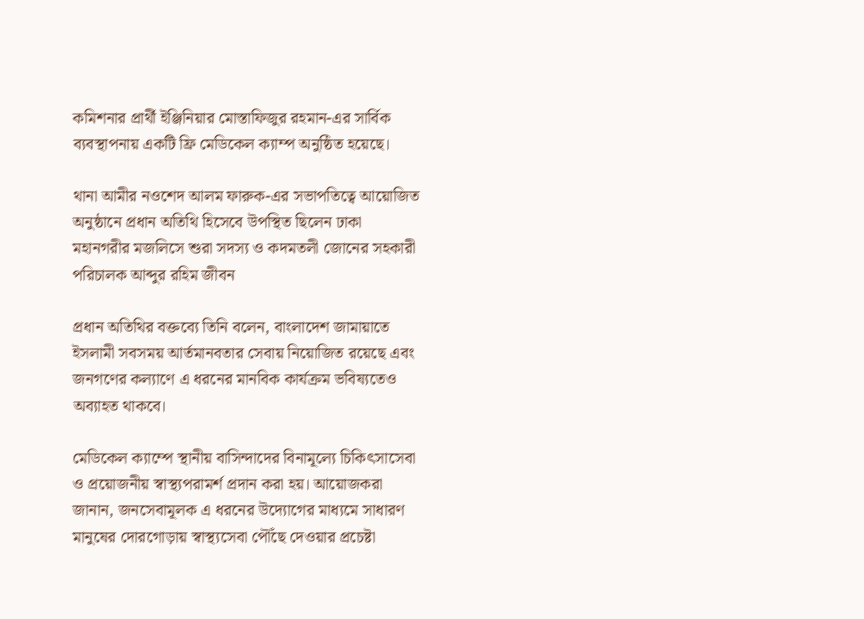কমিশনার প্রার্থী ইঞ্জিনিয়ার মোস্তাফিজুর রহমান-এর সার্বিক ব্যবস্থাপনায় একটি ফ্রি মেডিকেল ক্যাম্প অনুষ্ঠিত হয়েছে।

থানা আমীর নওশেদ আলম ফারুক-এর সভাপতিত্বে আয়োজিত অনুষ্ঠানে প্রধান অতিথি হিসেবে উপস্থিত ছিলেন ঢাকা মহানগরীর মজলিসে শুরা সদস্য ও কদমতলী জোনের সহকারী পরিচালক আব্দুর রহিম জীবন

প্রধান অতিথির বক্তব্যে তিনি বলেন, বাংলাদেশ জামায়াতে ইসলামী সবসময় আর্তমানবতার সেবায় নিয়োজিত রয়েছে এবং জনগণের কল্যাণে এ ধরনের মানবিক কার্যক্রম ভবিষ্যতেও অব্যাহত থাকবে।

মেডিকেল ক্যাম্পে স্থানীয় বাসিন্দাদের বিনামূল্যে চিকিৎসাসেবা ও প্রয়োজনীয় স্বাস্থ্যপরামর্শ প্রদান করা হয়। আয়োজকরা জানান, জনসেবামূলক এ ধরনের উদ্যোগের মাধ্যমে সাধারণ মানুষের দোরগোড়ায় স্বাস্থ্যসেবা পৌঁছে দেওয়ার প্রচেষ্টা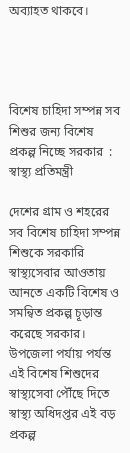অব্যাহত থাকবে।




বিশেষ চাহিদা সম্পন্ন সব শিশুর জন্য বিশেষ প্রকল্প নিচ্ছে সরকার  : স্বাস্থ্য প্রতিমন্ত্রী

দেশের গ্রাম ও শহরের সব বিশেষ চাহিদা সম্পন্ন শিশুকে সরকারি স্বাস্থ্যসেবার আওতায় আনতে একটি বিশেষ ও সমন্বিত প্রকল্প চূড়ান্ত করেছে সরকার। উপজেলা পর্যায় পর্যন্ত এই বিশেষ শিশুদের স্বাস্থ্যসেবা পৌঁছে দিতে স্বাস্থ্য অধিদপ্তর এই বড় প্রকল্প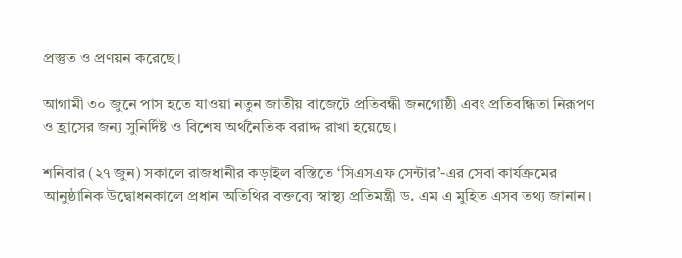প্রস্তুত ও প্রণয়ন করেছে।

আগামী ৩০ জুনে পাস হতে যাওয়া নতুন জাতীয় বাজেটে প্রতিবন্ধী জনগোষ্ঠী এবং প্রতিবন্ধিতা নিরূপণ ও হ্রাসের জন্য সুনির্দিষ্ট ও বিশেষ অর্থনৈতিক বরাদ্দ রাখা হয়েছে।

শনিবার (২৭ জুন) সকালে রাজধানীর কড়াইল বস্তিতে ‘সিএসএফ সেন্টার’-এর সেবা কার্যক্রমের আনুষ্ঠানিক উদ্বোধনকালে প্রধান অতিথির বক্তব্যে স্বাস্থ্য প্রতিমন্ত্রী ড. এম এ মুহিত এসব তথ্য জানান।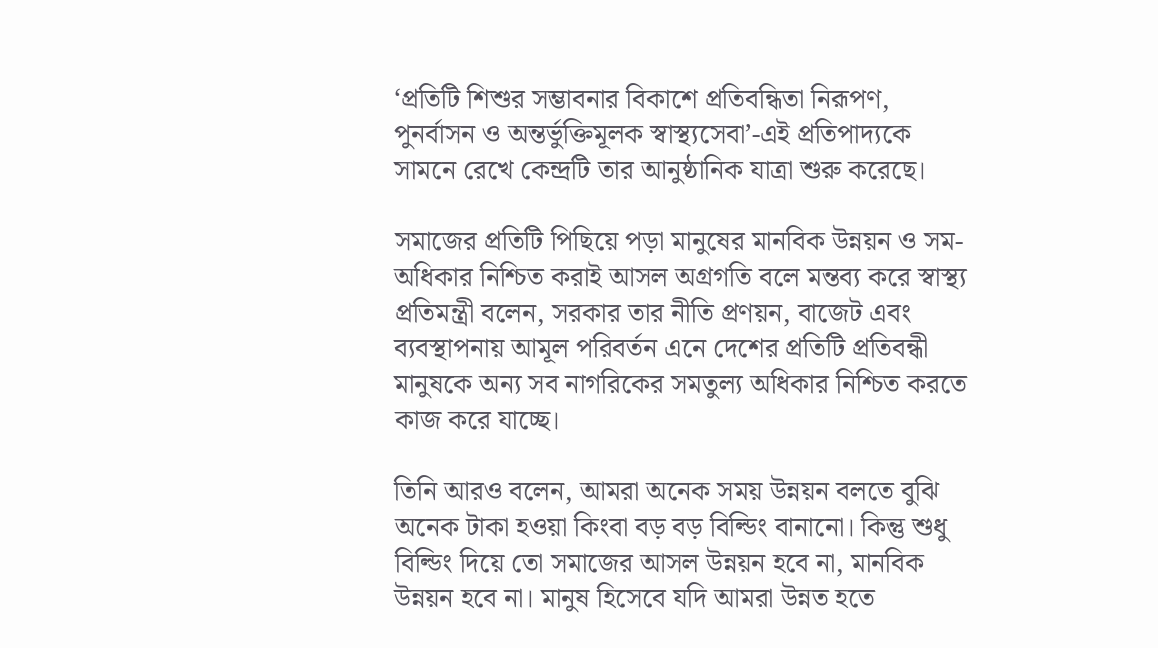‘প্রতিটি শিশুর সম্ভাবনার বিকাশে প্রতিবন্ধিতা নিরূপণ, পুনর্বাসন ও অন্তর্ভুক্তিমূলক স্বাস্থ্যসেবা’-এই প্রতিপাদ্যকে সামনে রেখে কেন্দ্রটি তার আনুষ্ঠানিক যাত্রা শুরু করেছে।

সমাজের প্রতিটি পিছিয়ে পড়া মানুষের মানবিক উন্নয়ন ও সম-অধিকার নিশ্চিত করাই আসল অগ্রগতি বলে মন্তব্য করে স্বাস্থ্য প্রতিমন্ত্রী বলেন, সরকার তার নীতি প্রণয়ন, বাজেট এবং ব্যবস্থাপনায় আমূল পরিবর্তন এনে দেশের প্রতিটি প্রতিবন্ধী মানুষকে অন্য সব নাগরিকের সমতুল্য অধিকার নিশ্চিত করতে কাজ করে যাচ্ছে।

তিনি আরও বলেন, আমরা অনেক সময় উন্নয়ন বলতে বুঝি অনেক টাকা হওয়া কিংবা বড় বড় বিল্ডিং বানানো। কিন্তু শুধু বিল্ডিং দিয়ে তো সমাজের আসল উন্নয়ন হবে না, মানবিক উন্নয়ন হবে না। মানুষ হিসেবে যদি আমরা উন্নত হতে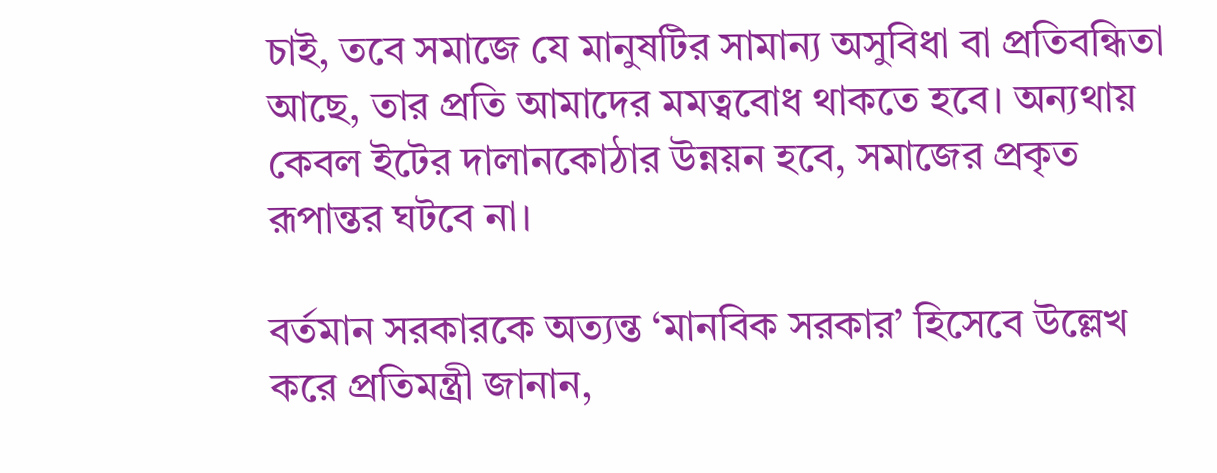চাই, তবে সমাজে যে মানুষটির সামান্য অসুবিধা বা প্রতিবন্ধিতা আছে, তার প্রতি আমাদের মমত্ববোধ থাকতে হবে। অন্যথায় কেবল ইটের দালানকোঠার উন্নয়ন হবে, সমাজের প্রকৃত রূপান্তর ঘটবে না।

বর্তমান সরকারকে অত্যন্ত ‘মানবিক সরকার’ হিসেবে উল্লেখ করে প্রতিমন্ত্রী জানান,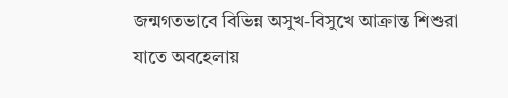জন্মগতভাবে বিভিন্ন অসুখ-বিসুখে আক্রান্ত শিশুরা যাতে অবহেলায়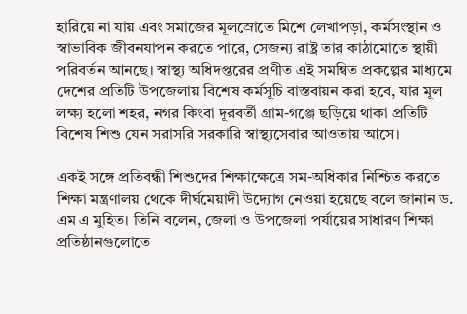হারিয়ে না যায় এবং সমাজের মূলস্রোতে মিশে লেখাপড়া, কর্মসংস্থান ও স্বাভাবিক জীবনযাপন করতে পারে, সেজন্য রাষ্ট্র তার কাঠামোতে স্থায়ী পরিবর্তন আনছে। স্বাস্থ্য অধিদপ্তরের প্রণীত এই সমন্বিত প্রকল্পের মাধ্যমে দেশের প্রতিটি উপজেলায় বিশেষ কর্মসূচি বাস্তবায়ন করা হবে, যার মূল লক্ষ্য হলো শহর, নগর কিংবা দূরবর্তী গ্রাম-গঞ্জে ছড়িয়ে থাকা প্রতিটি বিশেষ শিশু যেন সরাসরি সরকারি স্বাস্থ্যসেবার আওতায় আসে।

একই সঙ্গে প্রতিবন্ধী শিশুদের শিক্ষাক্ষেত্রে সম-অধিকার নিশ্চিত করতে শিক্ষা মন্ত্রণালয় থেকে দীর্ঘমেয়াদী উদ্যোগ নেওয়া হয়েছে বলে জানান ড. এম এ মুহিত। তিনি বলেন, জেলা ও উপজেলা পর্যায়ের সাধারণ শিক্ষা প্রতিষ্ঠানগুলোতে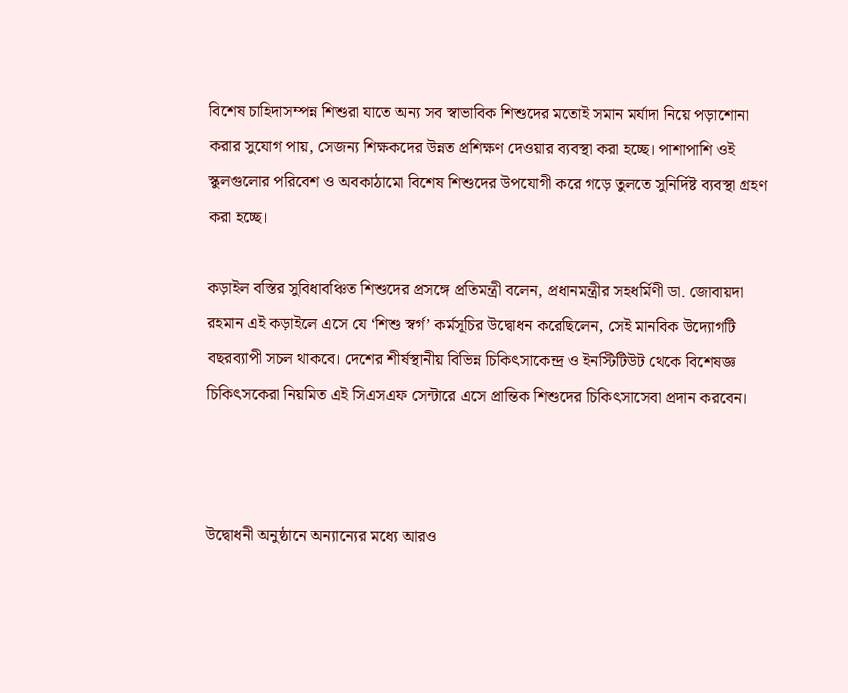বিশেষ চাহিদাসম্পন্ন শিশুরা যাতে অন্য সব স্বাভাবিক শিশুদের মতোই সমান মর্যাদা নিয়ে পড়াশোনা করার সুযোগ পায়, সেজন্য শিক্ষকদের উন্নত প্রশিক্ষণ দেওয়ার ব্যবস্থা করা হচ্ছে। পাশাপাশি ওই স্কুলগুলোর পরিবেশ ও অবকাঠামো বিশেষ শিশুদের উপযোগী করে গড়ে তুলতে সুনির্দিষ্ট ব্যবস্থা গ্রহণ করা হচ্ছে।

কড়াইল বস্তির সুবিধাবঞ্চিত শিশুদের প্রসঙ্গে প্রতিমন্ত্রী বলেন, প্রধানমন্ত্রীর সহধর্মিণী ডা. জোবায়দা রহমান এই কড়াইলে এসে যে ‌‘শিশু স্বর্গ’ কর্মসূচির উদ্বোধন করেছিলেন, সেই মানবিক উদ্যোগটি বছরব্যাপী সচল থাকবে। দেশের শীর্ষস্থানীয় বিভিন্ন চিকিৎসাকেন্দ্র ও ইনস্টিটিউট থেকে বিশেষজ্ঞ চিকিৎসকেরা নিয়মিত এই সিএসএফ সেন্টারে এসে প্রান্তিক শিশুদের চিকিৎসাসেবা প্রদান করবেন।



উদ্বোধনী অনুষ্ঠানে অন্যান্যের মধ্যে আরও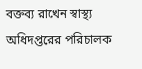বক্তব্য রাখেন স্বাস্থ্য অধিদপ্তরের পরিচালক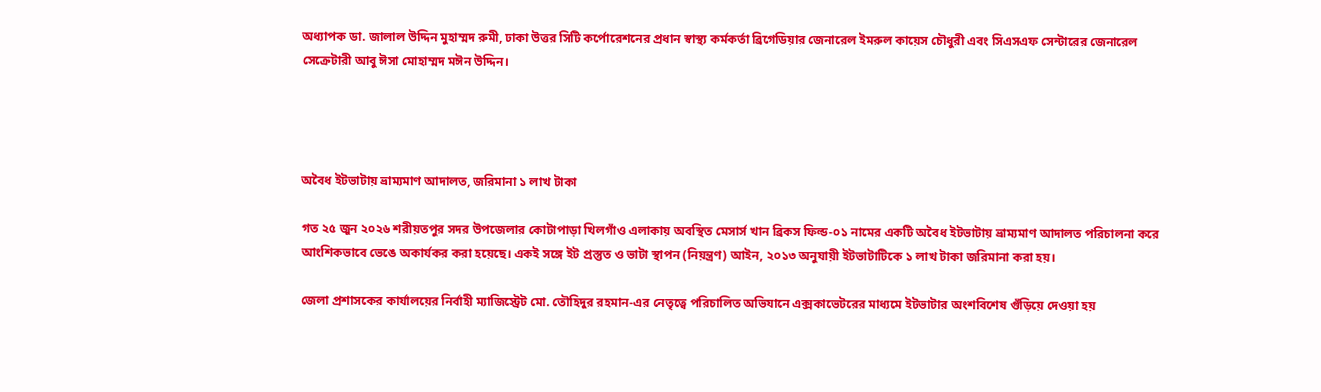অধ্যাপক ডা. জালাল উদ্দিন মুহাম্মদ রুমী, ঢাকা উত্তর সিটি কর্পোরেশনের প্রধান স্বাস্থ্য কর্মকর্তা ব্রিগেডিয়ার জেনারেল ইমরুল কায়েস চৌধুরী এবং সিএসএফ সেন্টারের জেনারেল সেক্রেটারী আবু ঈসা মোহাম্মদ মঈন উদ্দিন।




অবৈধ ইটভাটায় ভ্রাম্যমাণ আদালত, জরিমানা ১ লাখ টাকা

গত ২৫ জুন ২০২৬ শরীয়তপুর সদর উপজেলার কোটাপাড়া খিলগাঁও এলাকায় অবস্থিত মেসার্স খান ব্রিকস ফিল্ড-০১ নামের একটি অবৈধ ইটভাটায় ভ্রাম্যমাণ আদালত পরিচালনা করে আংশিকভাবে ভেঙে অকার্যকর করা হয়েছে। একই সঙ্গে ইট প্রস্তুত ও ভাটা স্থাপন (নিয়ন্ত্রণ) আইন, ২০১৩ অনুযায়ী ইটভাটাটিকে ১ লাখ টাকা জরিমানা করা হয়।

জেলা প্রশাসকের কার্যালয়ের নির্বাহী ম্যাজিস্ট্রেট মো. তৌহিদুর রহমান-এর নেতৃত্বে পরিচালিত অভিযানে এক্সকাভেটরের মাধ্যমে ইটভাটার অংশবিশেষ গুঁড়িয়ে দেওয়া হয়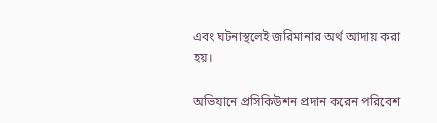এবং ঘটনাস্থলেই জরিমানার অর্থ আদায় করা হয়।

অভিযানে প্রসিকিউশন প্রদান করেন পরিবেশ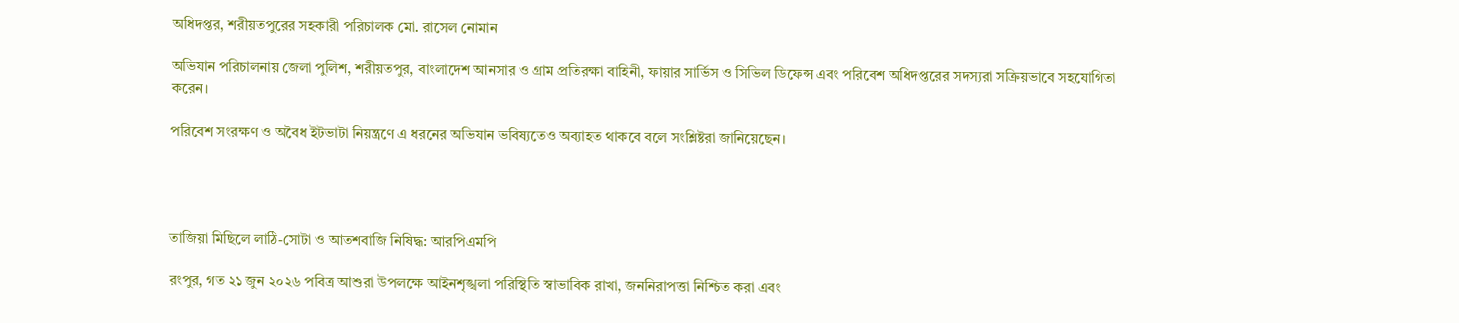অধিদপ্তর, শরীয়তপুরের সহকারী পরিচালক মো. রাসেল নোমান

অভিযান পরিচালনায় জেলা পুলিশ, শরীয়তপুর, বাংলাদেশ আনসার ও গ্রাম প্রতিরক্ষা বাহিনী, ফায়ার সার্ভিস ও সিভিল ডিফেন্স এবং পরিবেশ অধিদপ্তরের সদস্যরা সক্রিয়ভাবে সহযোগিতা করেন।

পরিবেশ সংরক্ষণ ও অবৈধ ইটভাটা নিয়ন্ত্রণে এ ধরনের অভিযান ভবিষ্যতেও অব্যাহত থাকবে বলে সংশ্লিষ্টরা জানিয়েছেন।




তাজিয়া মিছিলে লাঠি-সোটা ও আতশবাজি নিষিদ্ধ: আরপিএমপি

রংপুর, গত ২১ জুন ২০২৬ পবিত্র আশুরা উপলক্ষে আইনশৃঙ্খলা পরিস্থিতি স্বাভাবিক রাখা, জননিরাপত্তা নিশ্চিত করা এবং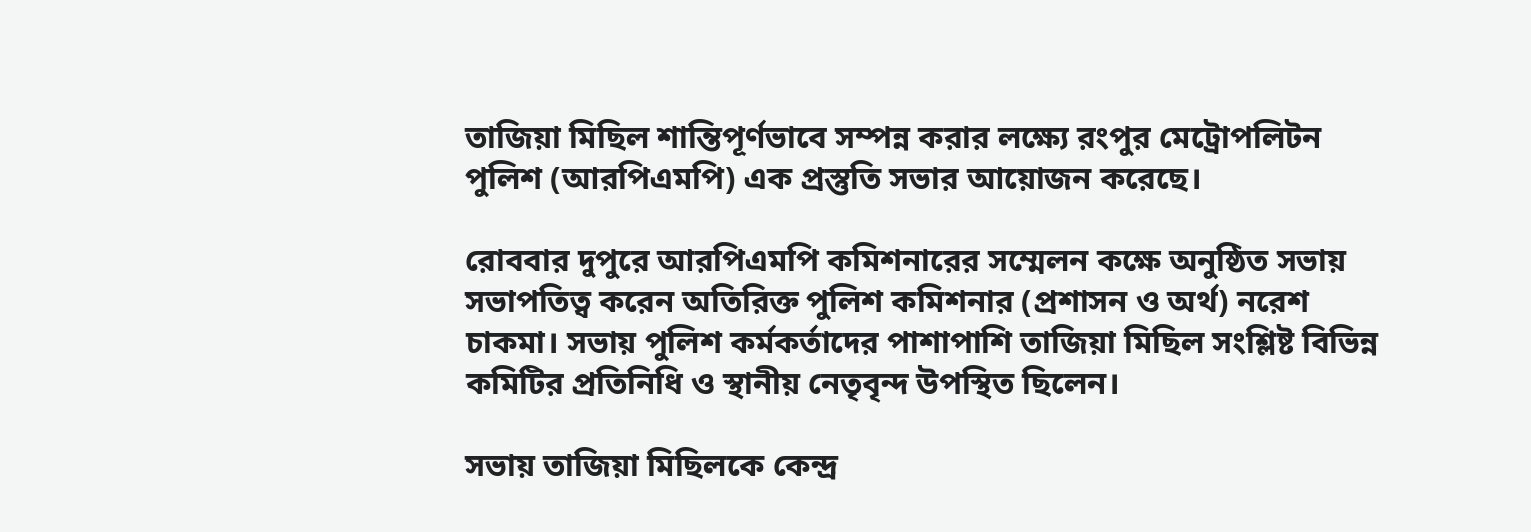তাজিয়া মিছিল শান্তিপূর্ণভাবে সম্পন্ন করার লক্ষ্যে রংপুর মেট্রোপলিটন পুলিশ (আরপিএমপি) এক প্রস্তুতি সভার আয়োজন করেছে।

রোববার দুপুরে আরপিএমপি কমিশনারের সম্মেলন কক্ষে অনুষ্ঠিত সভায় সভাপতিত্ব করেন অতিরিক্ত পুলিশ কমিশনার (প্রশাসন ও অর্থ) নরেশ চাকমা। সভায় পুলিশ কর্মকর্তাদের পাশাপাশি তাজিয়া মিছিল সংশ্লিষ্ট বিভিন্ন কমিটির প্রতিনিধি ও স্থানীয় নেতৃবৃন্দ উপস্থিত ছিলেন।

সভায় তাজিয়া মিছিলকে কেন্দ্র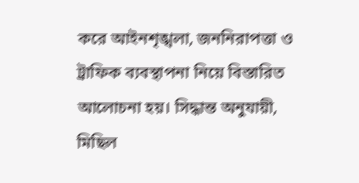করে আইনশৃঙ্খলা, জননিরাপত্তা ও ট্রাফিক ব্যবস্থাপনা নিয়ে বিস্তারিত আলোচনা হয়। সিদ্ধান্ত অনুযায়ী, মিছিল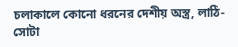চলাকালে কোনো ধরনের দেশীয় অস্ত্র, লাঠি-সোটা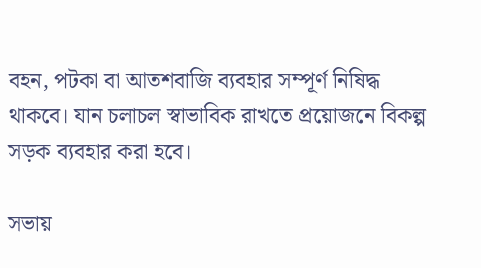বহন, পটকা বা আতশবাজি ব্যবহার সম্পূর্ণ নিষিদ্ধ থাকবে। যান চলাচল স্বাভাবিক রাখতে প্রয়োজনে বিকল্প সড়ক ব্যবহার করা হবে।

সভায়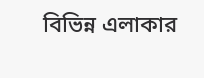বিভিন্ন এলাকার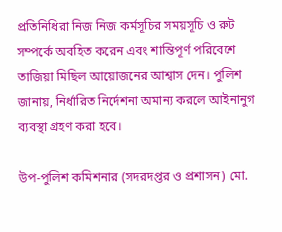প্রতিনিধিরা নিজ নিজ কর্মসূচির সময়সূচি ও রুট সম্পর্কে অবহিত করেন এবং শান্তিপূর্ণ পরিবেশে তাজিয়া মিছিল আয়োজনের আশ্বাস দেন। পুলিশ জানায়, নির্ধারিত নির্দেশনা অমান্য করলে আইনানুগ ব্যবস্থা গ্রহণ করা হবে।

উপ-পুলিশ কমিশনার (সদরদপ্তর ও প্রশাসন) মো.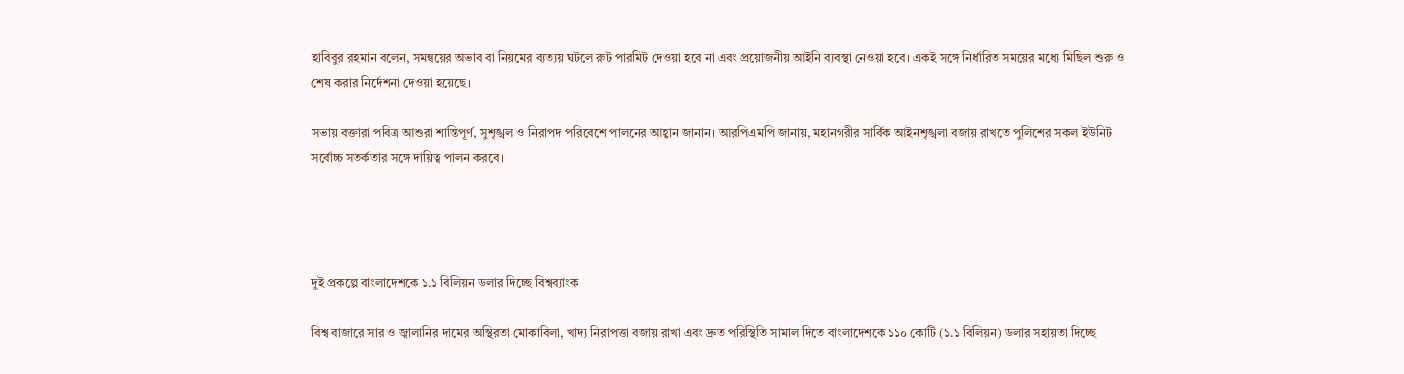হাবিবুর রহমান বলেন, সমন্বয়ের অভাব বা নিয়মের ব্যত্যয় ঘটলে রুট পারমিট দেওয়া হবে না এবং প্রয়োজনীয় আইনি ব্যবস্থা নেওয়া হবে। একই সঙ্গে নির্ধারিত সময়ের মধ্যে মিছিল শুরু ও শেষ করার নির্দেশনা দেওয়া হয়েছে।

সভায় বক্তারা পবিত্র আশুরা শান্তিপূর্ণ, সুশৃঙ্খল ও নিরাপদ পরিবেশে পালনের আহ্বান জানান। আরপিএমপি জানায়, মহানগরীর সার্বিক আইনশৃঙ্খলা বজায় রাখতে পুলিশের সকল ইউনিট সর্বোচ্চ সতর্কতার সঙ্গে দায়িত্ব পালন করবে।




দুই প্রকল্পে বাংলাদেশকে ১.১ বিলিয়ন ডলার দিচ্ছে বিশ্বব্যাংক

বিশ্ব বাজারে সার ও জ্বালানির দামের অস্থিরতা মোকাবিলা, খাদ্য নিরাপত্তা বজায় রাখা এবং দ্রুত পরিস্থিতি সামাল দিতে বাংলাদেশকে ১১০ কোটি (১.১ বিলিয়ন) ডলার সহায়তা দিচ্ছে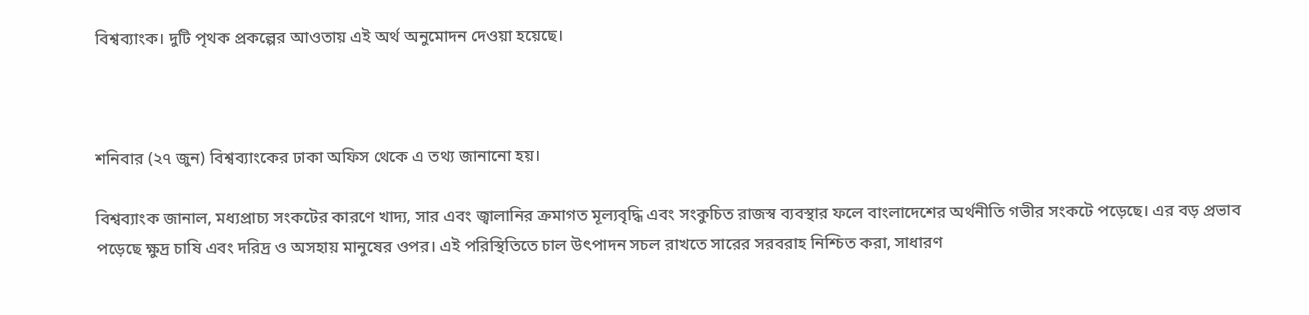বিশ্বব্যাংক। দুটি পৃথক প্রকল্পের আওতায় এই অর্থ অনুমোদন দেওয়া হয়েছে।



শনিবার (২৭ জুন) বিশ্বব্যাংকের ঢাকা অফিস থেকে এ তথ্য জানানো হয়।

বিশ্বব্যাংক জানাল, মধ্যপ্রাচ্য সংকটের কারণে খাদ্য, সার এবং জ্বালানির ক্রমাগত মূল্যবৃদ্ধি এবং সংকুচিত রাজস্ব ব্যবস্থার ফলে বাংলাদেশের অর্থনীতি গভীর সংকটে পড়েছে। এর বড় প্রভাব পড়েছে ক্ষুদ্র চাষি এবং দরিদ্র ও অসহায় মানুষের ওপর। এই পরিস্থিতিতে চাল উৎপাদন সচল রাখতে সারের সরবরাহ নিশ্চিত করা, সাধারণ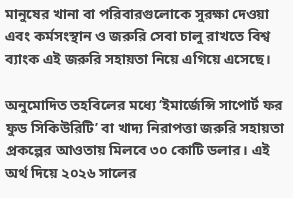মানুষের খানা বা পরিবারগুলোকে সুরক্ষা দেওয়া এবং কর্মসংস্থান ও জরুরি সেবা চালু রাখতে বিশ্ব ব্যাংক এই জরুরি সহায়তা নিয়ে এগিয়ে এসেছে।

অনুমোদিত তহবিলের মধ্যে ‘ইমার্জেন্সি সাপোর্ট ফর ফুড সিকিউরিটি’ বা খাদ্য নিরাপত্তা জরুরি সহায়তা প্রকল্পের আওতায় মিলবে ৩০ কোটি ডলার। এই অর্থ দিয়ে ২০২৬ সালের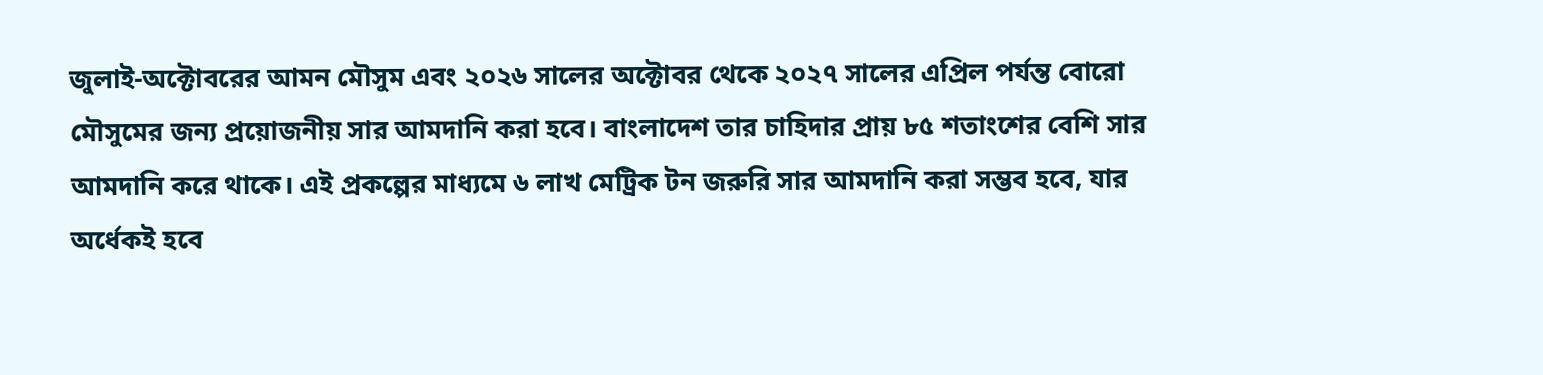জুলাই-অক্টোবরের আমন মৌসুম এবং ২০২৬ সালের অক্টোবর থেকে ২০২৭ সালের এপ্রিল পর্যন্ত বোরো মৌসুমের জন্য প্রয়োজনীয় সার আমদানি করা হবে। বাংলাদেশ তার চাহিদার প্রায় ৮৫ শতাংশের বেশি সার আমদানি করে থাকে। এই প্রকল্পের মাধ্যমে ৬ লাখ মেট্রিক টন জরুরি সার আমদানি করা সম্ভব হবে, যার অর্ধেকই হবে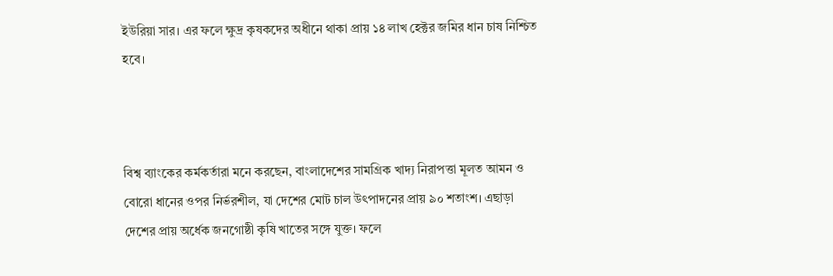ইউরিয়া সার। এর ফলে ক্ষুদ্র কৃষকদের অধীনে থাকা প্রায় ১৪ লাখ হেক্টর জমির ধান চাষ নিশ্চিত হবে।



বিশ্ব ব্যাংকের কর্মকর্তারা মনে করছেন, বাংলাদেশের সামগ্রিক খাদ্য নিরাপত্তা মূলত আমন ও বোরো ধানের ওপর নির্ভরশীল, যা দেশের মোট চাল উৎপাদনের প্রায় ৯০ শতাংশ। এছাড়া দেশের প্রায় অর্ধেক জনগোষ্ঠী কৃষি খাতের সঙ্গে যুক্ত। ফলে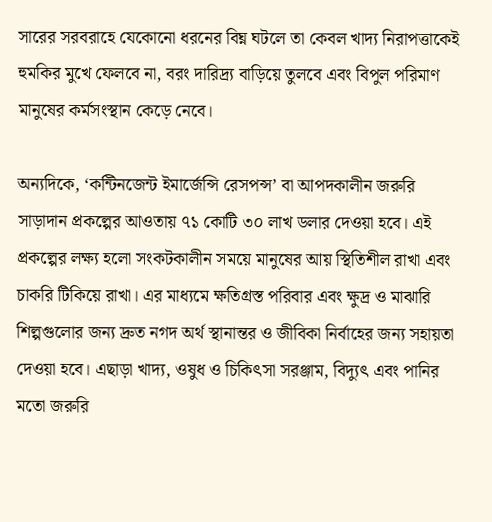সারের সরবরাহে যেকোনো ধরনের বিঘ্ন ঘটলে তা কেবল খাদ্য নিরাপত্তাকেই হুমকির মুখে ফেলবে না, বরং দারিদ্র্য বাড়িয়ে তুলবে এবং বিপুল পরিমাণ মানুষের কর্মসংস্থান কেড়ে নেবে।

অন্যদিকে, ‘কন্টিনজেন্ট ইমার্জেন্সি রেসপন্স’ বা আপদকালীন জরুরি সাড়াদান প্রকল্পের আওতায় ৭১ কোটি ৩০ লাখ ডলার দেওয়া হবে। এই প্রকল্পের লক্ষ্য হলো সংকটকালীন সময়ে মানুষের আয় স্থিতিশীল রাখা এবং চাকরি টিকিয়ে রাখা। এর মাধ্যমে ক্ষতিগ্রস্ত পরিবার এবং ক্ষুদ্র ও মাঝারি শিল্পগুলোর জন্য দ্রুত নগদ অর্থ স্থানান্তর ও জীবিকা নির্বাহের জন্য সহায়তা দেওয়া হবে। এছাড়া খাদ্য, ওষুধ ও চিকিৎসা সরঞ্জাম, বিদ্যুৎ এবং পানির মতো জরুরি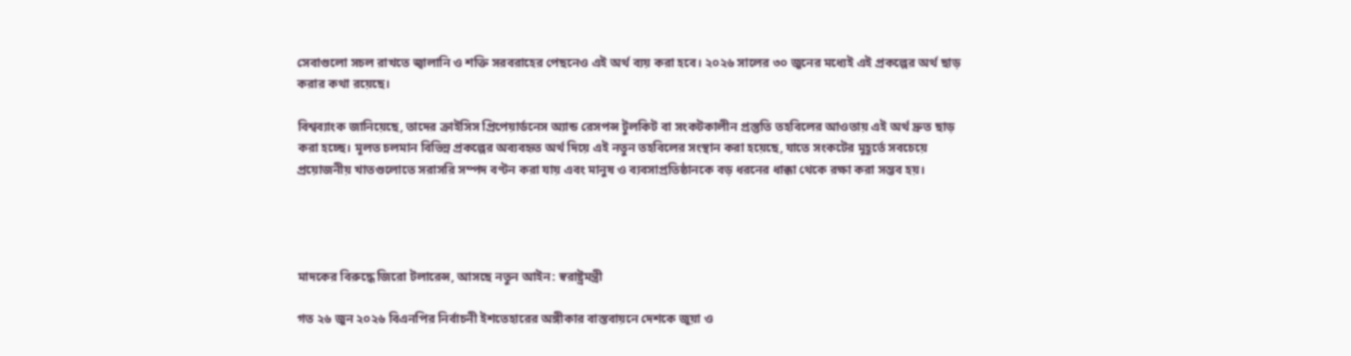সেবাগুলো সচল রাখতে জ্বালানি ও শক্তি সরবরাহের পেছনেও এই অর্থ ব্যয় করা হবে। ২০২৬ সালের ৩০ জুনের মধ্যেই এই প্রকল্পের অর্থ ছাড় করার কথা রয়েছে।

বিশ্বব্যাংক জানিয়েছে, তাদের ক্রাইসিস প্রিপেয়ার্ডনেস অ্যান্ড রেসপন্স টুলকিট বা সংকটকালীন প্রস্তুতি তহবিলের আওতায় এই অর্থ দ্রুত ছাড় করা হচ্ছে। মূলত চলমান বিভিন্ন প্রকল্পের অব্যবহৃত অর্থ দিয়ে এই নতুন তহবিলের সংস্থান করা হয়েছে, যাতে সংকটের মুহূর্তে সবচেয়ে প্রয়োজনীয় খাতগুলোতে সরাসরি সম্পদ বণ্টন করা যায় এবং মানুষ ও ব্যবসাপ্রতিষ্ঠানকে বড় ধরনের ধাক্কা থেকে রক্ষা করা সম্ভব হয়।




মাদকের বিরুদ্ধে জিরো টলারেন্স, আসছে নতুন আইন: স্বরাষ্ট্রমন্ত্রী

গত ২৬ জুন ২০২৬ বিএনপির নির্বাচনী ইশতেহারের অঙ্গীকার বাস্তবায়নে দেশকে জুয়া ও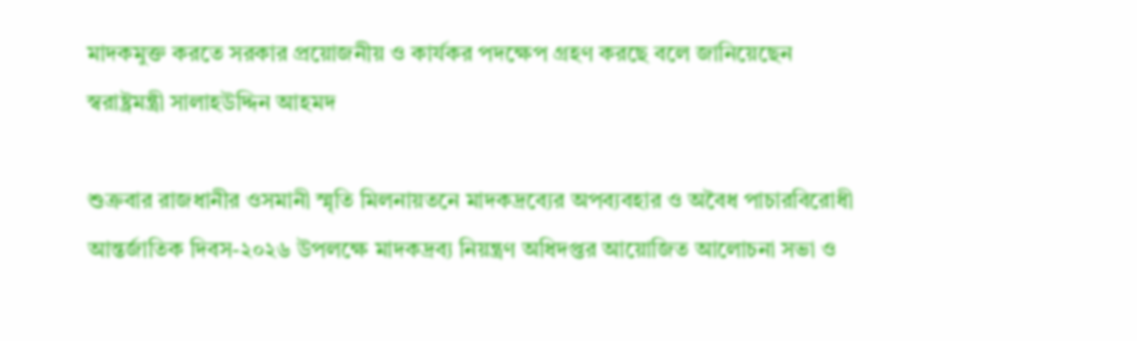মাদকমুক্ত করতে সরকার প্রয়োজনীয় ও কার্যকর পদক্ষেপ গ্রহণ করছে বলে জানিয়েছেন স্বরাষ্ট্রমন্ত্রী সালাহউদ্দিন আহমদ

শুক্রবার রাজধানীর ওসমানী স্মৃতি মিলনায়তনে মাদকদ্রব্যের অপব্যবহার ও অবৈধ পাচারবিরোধী আন্তর্জাতিক দিবস-২০২৬ উপলক্ষে মাদকদ্রব্য নিয়ন্ত্রণ অধিদপ্তর আয়োজিত আলোচনা সভা ও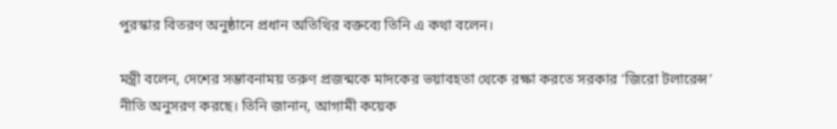পুরস্কার বিতরণ অনুষ্ঠানে প্রধান অতিথির বক্তব্যে তিনি এ কথা বলেন।

মন্ত্রী বলেন, দেশের সম্ভাবনাময় তরুণ প্রজন্মকে মাদকের ভয়াবহতা থেকে রক্ষা করতে সরকার ‘জিরো টলারেন্স’ নীতি অনুসরণ করছে। তিনি জানান, আগামী কয়েক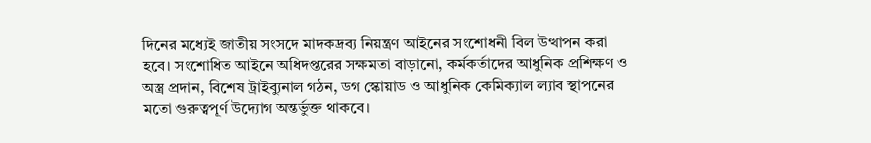দিনের মধ্যেই জাতীয় সংসদে মাদকদ্রব্য নিয়ন্ত্রণ আইনের সংশোধনী বিল উত্থাপন করা হবে। সংশোধিত আইনে অধিদপ্তরের সক্ষমতা বাড়ানো, কর্মকর্তাদের আধুনিক প্রশিক্ষণ ও অস্ত্র প্রদান, বিশেষ ট্রাইব্যুনাল গঠন, ডগ স্কোয়াড ও আধুনিক কেমিক্যাল ল্যাব স্থাপনের মতো গুরুত্বপূর্ণ উদ্যোগ অন্তর্ভুক্ত থাকবে।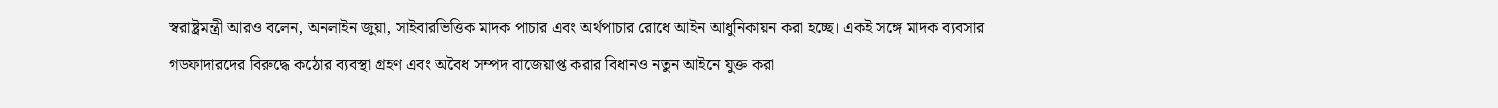স্বরাষ্ট্রমন্ত্রী আরও বলেন, অনলাইন জুয়া, সাইবারভিত্তিক মাদক পাচার এবং অর্থপাচার রোধে আইন আধুনিকায়ন করা হচ্ছে। একই সঙ্গে মাদক ব্যবসার গডফাদারদের বিরুদ্ধে কঠোর ব্যবস্থা গ্রহণ এবং অবৈধ সম্পদ বাজেয়াপ্ত করার বিধানও নতুন আইনে যুক্ত করা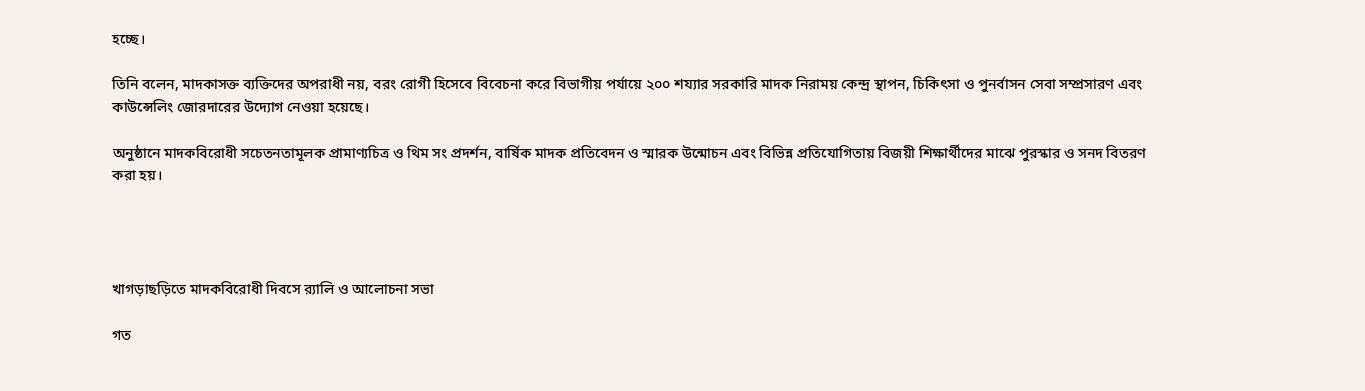হচ্ছে।

তিনি বলেন, মাদকাসক্ত ব্যক্তিদের অপরাধী নয়, বরং রোগী হিসেবে বিবেচনা করে বিভাগীয় পর্যায়ে ২০০ শয্যার সরকারি মাদক নিরাময় কেন্দ্র স্থাপন, চিকিৎসা ও পুনর্বাসন সেবা সম্প্রসারণ এবং কাউন্সেলিং জোরদারের উদ্যোগ নেওয়া হয়েছে।

অনুষ্ঠানে মাদকবিরোধী সচেতনতামূলক প্রামাণ্যচিত্র ও থিম সং প্রদর্শন, বার্ষিক মাদক প্রতিবেদন ও স্মারক উন্মোচন এবং বিভিন্ন প্রতিযোগিতায় বিজয়ী শিক্ষার্থীদের মাঝে পুরস্কার ও সনদ বিতরণ করা হয়।




খাগড়াছড়িতে মাদকবিরোধী দিবসে র‍্যালি ও আলোচনা সভা

গত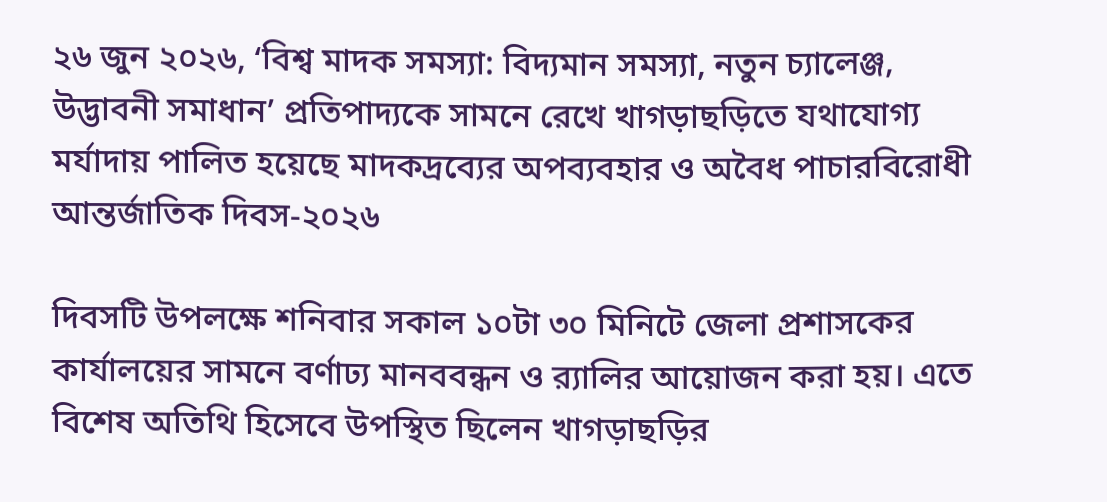২৬ জুন ২০২৬, ‘বিশ্ব মাদক সমস্যা: বিদ্যমান সমস্যা, নতুন চ্যালেঞ্জ, উদ্ভাবনী সমাধান’ প্রতিপাদ্যকে সামনে রেখে খাগড়াছড়িতে যথাযোগ্য মর্যাদায় পালিত হয়েছে মাদকদ্রব্যের অপব্যবহার ও অবৈধ পাচারবিরোধী আন্তর্জাতিক দিবস-২০২৬

দিবসটি উপলক্ষে শনিবার সকাল ১০টা ৩০ মিনিটে জেলা প্রশাসকের কার্যালয়ের সামনে বর্ণাঢ্য মানববন্ধন ও র‍্যালির আয়োজন করা হয়। এতে বিশেষ অতিথি হিসেবে উপস্থিত ছিলেন খাগড়াছড়ির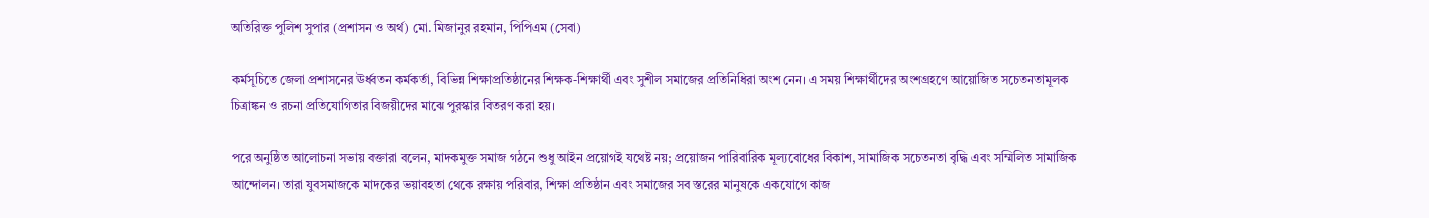অতিরিক্ত পুলিশ সুপার (প্রশাসন ও অর্থ) মো. মিজানুর রহমান, পিপিএম (সেবা)

কর্মসূচিতে জেলা প্রশাসনের ঊর্ধ্বতন কর্মকর্তা, বিভিন্ন শিক্ষাপ্রতিষ্ঠানের শিক্ষক-শিক্ষার্থী এবং সুশীল সমাজের প্রতিনিধিরা অংশ নেন। এ সময় শিক্ষার্থীদের অংশগ্রহণে আয়োজিত সচেতনতামূলক চিত্রাঙ্কন ও রচনা প্রতিযোগিতার বিজয়ীদের মাঝে পুরস্কার বিতরণ করা হয়।

পরে অনুষ্ঠিত আলোচনা সভায় বক্তারা বলেন, মাদকমুক্ত সমাজ গঠনে শুধু আইন প্রয়োগই যথেষ্ট নয়; প্রয়োজন পারিবারিক মূল্যবোধের বিকাশ, সামাজিক সচেতনতা বৃদ্ধি এবং সম্মিলিত সামাজিক আন্দোলন। তারা যুবসমাজকে মাদকের ভয়াবহতা থেকে রক্ষায় পরিবার, শিক্ষা প্রতিষ্ঠান এবং সমাজের সব স্তরের মানুষকে একযোগে কাজ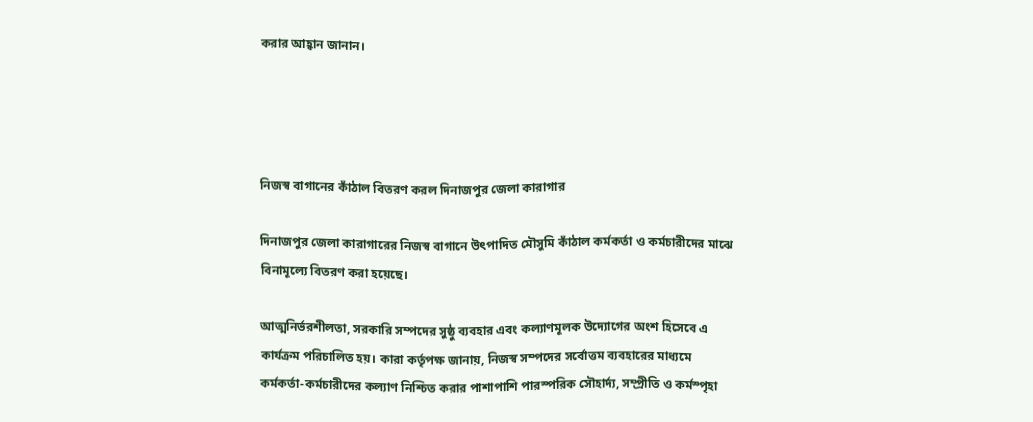করার আহ্বান জানান।




নিজস্ব বাগানের কাঁঠাল বিতরণ করল দিনাজপুর জেলা কারাগার

দিনাজপুর জেলা কারাগারের নিজস্ব বাগানে উৎপাদিত মৌসুমি কাঁঠাল কর্মকর্তা ও কর্মচারীদের মাঝে বিনামূল্যে বিতরণ করা হয়েছে।

আত্মনির্ভরশীলতা, সরকারি সম্পদের সুষ্ঠু ব্যবহার এবং কল্যাণমূলক উদ্যোগের অংশ হিসেবে এ কার্যক্রম পরিচালিত হয়। কারা কর্তৃপক্ষ জানায়, নিজস্ব সম্পদের সর্বোত্তম ব্যবহারের মাধ্যমে কর্মকর্তা-কর্মচারীদের কল্যাণ নিশ্চিত করার পাশাপাশি পারস্পরিক সৌহার্দ্য, সম্প্রীতি ও কর্মস্পৃহা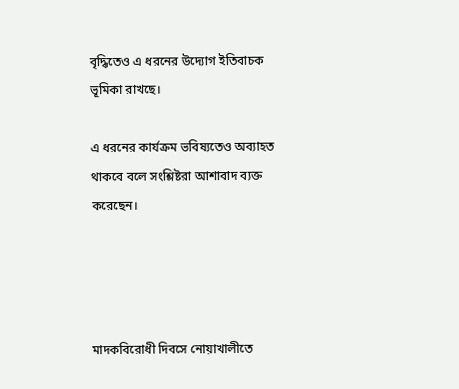বৃদ্ধিতেও এ ধরনের উদ্যোগ ইতিবাচক ভূমিকা রাখছে।

এ ধরনের কার্যক্রম ভবিষ্যতেও অব্যাহত থাকবে বলে সংশ্লিষ্টরা আশাবাদ ব্যক্ত করেছেন।




মাদকবিরোধী দিবসে নোয়াখালীতে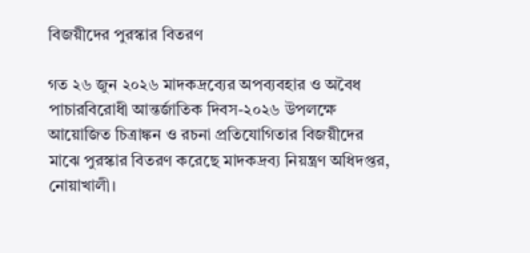বিজয়ীদের পুরস্কার বিতরণ

গত ২৬ জুন ২০২৬ মাদকদ্রব্যের অপব্যবহার ও অবৈধ পাচারবিরোধী আন্তর্জাতিক দিবস-২০২৬ উপলক্ষে আয়োজিত চিত্রাঙ্কন ও রচনা প্রতিযোগিতার বিজয়ীদের মাঝে পুরস্কার বিতরণ করেছে মাদকদ্রব্য নিয়ন্ত্রণ অধিদপ্তর, নোয়াখালী।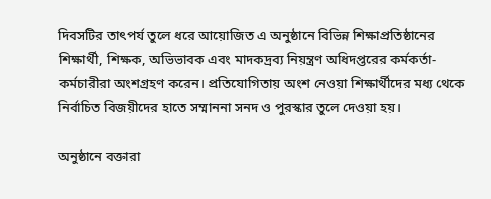দিবসটির তাৎপর্য তুলে ধরে আয়োজিত এ অনুষ্ঠানে বিভিন্ন শিক্ষাপ্রতিষ্ঠানের শিক্ষার্থী, শিক্ষক, অভিভাবক এবং মাদকদ্রব্য নিয়ন্ত্রণ অধিদপ্তরের কর্মকর্তা-কর্মচারীরা অংশগ্রহণ করেন। প্রতিযোগিতায় অংশ নেওয়া শিক্ষার্থীদের মধ্য থেকে নির্বাচিত বিজয়ীদের হাতে সম্মাননা সনদ ও পুরস্কার তুলে দেওয়া হয়।

অনুষ্ঠানে বক্তারা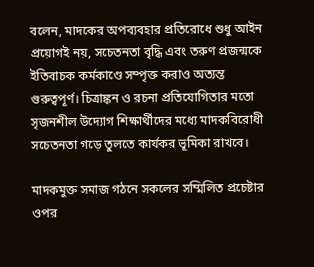বলেন, মাদকের অপব্যবহার প্রতিরোধে শুধু আইন প্রয়োগই নয়, সচেতনতা বৃদ্ধি এবং তরুণ প্রজন্মকে ইতিবাচক কর্মকাণ্ডে সম্পৃক্ত করাও অত্যন্ত গুরুত্বপূর্ণ। চিত্রাঙ্কন ও রচনা প্রতিযোগিতার মতো সৃজনশীল উদ্যোগ শিক্ষার্থীদের মধ্যে মাদকবিরোধী সচেতনতা গড়ে তুলতে কার্যকর ভূমিকা রাখবে।

মাদকমুক্ত সমাজ গঠনে সকলের সম্মিলিত প্রচেষ্টার ওপর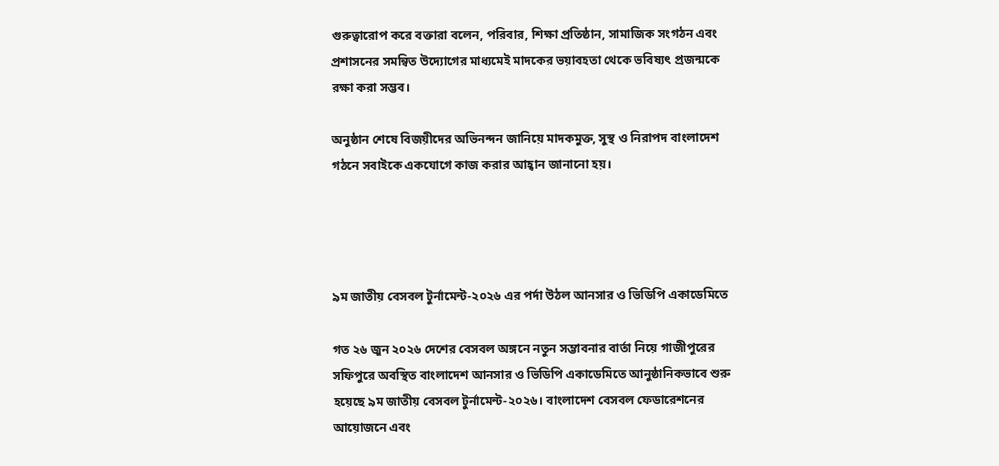গুরুত্বারোপ করে বক্তারা বলেন, পরিবার, শিক্ষা প্রতিষ্ঠান, সামাজিক সংগঠন এবং প্রশাসনের সমন্বিত উদ্যোগের মাধ্যমেই মাদকের ভয়াবহতা থেকে ভবিষ্যৎ প্রজন্মকে রক্ষা করা সম্ভব।

অনুষ্ঠান শেষে বিজয়ীদের অভিনন্দন জানিয়ে মাদকমুক্ত, সুস্থ ও নিরাপদ বাংলাদেশ গঠনে সবাইকে একযোগে কাজ করার আহ্বান জানানো হয়।




৯ম জাতীয় বেসবল টুর্নামেন্ট-২০২৬ এর পর্দা উঠল আনসার ও ভিডিপি একাডেমিতে

গত ২৬ জুন ২০২৬ দেশের বেসবল অঙ্গনে নতুন সম্ভাবনার বার্তা নিয়ে গাজীপুরের সফিপুরে অবস্থিত বাংলাদেশ আনসার ও ভিডিপি একাডেমিতে আনুষ্ঠানিকভাবে শুরু হয়েছে ৯ম জাতীয় বেসবল টুর্নামেন্ট-২০২৬। বাংলাদেশ বেসবল ফেডারেশনের আয়োজনে এবং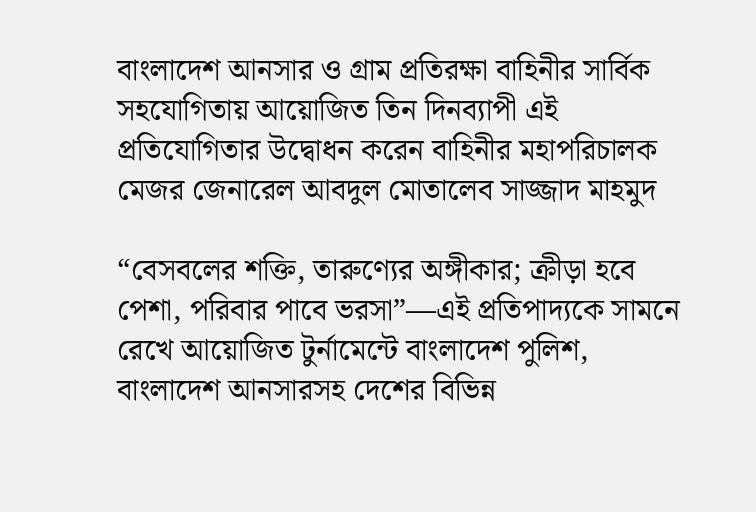বাংলাদেশ আনসার ও গ্রাম প্রতিরক্ষা বাহিনীর সার্বিক সহযোগিতায় আয়োজিত তিন দিনব্যাপী এই প্রতিযোগিতার উদ্বোধন করেন বাহিনীর মহাপরিচালক মেজর জেনারেল আবদুল মোতালেব সাজ্জাদ মাহমুদ

“বেসবলের শক্তি, তারুণ্যের অঙ্গীকার; ক্রীড়া হবে পেশা, পরিবার পাবে ভরসা”—এই প্রতিপাদ্যকে সামনে রেখে আয়োজিত টুর্নামেন্টে বাংলাদেশ পুলিশ, বাংলাদেশ আনসারসহ দেশের বিভিন্ন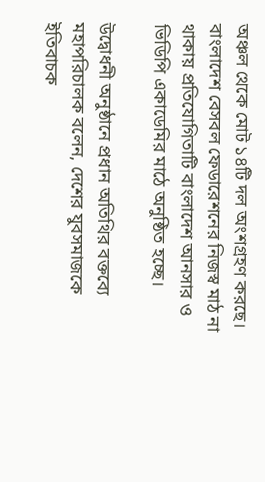অঞ্চল থেকে মোট ১৪টি দল অংশগ্রহণ করছে। বাংলাদেশ বেসবল ফেডারেশনের নিজস্ব মাঠ না থাকায় প্রতিযোগিতাটি বাংলাদেশ আনসার ও ভিডিপি একাডেমির মাঠে অনুষ্ঠিত হচ্ছে।

উদ্বোধনী অনুষ্ঠানে প্রধান অতিথির বক্তব্যে মহাপরিচালক বলেন, দেশের যুবসমাজকে ইতিবাচক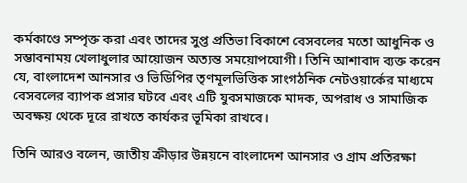কর্মকাণ্ডে সম্পৃক্ত করা এবং তাদের সুপ্ত প্রতিভা বিকাশে বেসবলের মতো আধুনিক ও সম্ভাবনাময় খেলাধুলার আয়োজন অত্যন্ত সময়োপযোগী। তিনি আশাবাদ ব্যক্ত করেন যে, বাংলাদেশ আনসার ও ভিডিপির তৃণমূলভিত্তিক সাংগঠনিক নেটওয়ার্কের মাধ্যমে বেসবলের ব্যাপক প্রসার ঘটবে এবং এটি যুবসমাজকে মাদক, অপরাধ ও সামাজিক অবক্ষয় থেকে দূরে রাখতে কার্যকর ভূমিকা রাখবে।

তিনি আরও বলেন, জাতীয় ক্রীড়ার উন্নয়নে বাংলাদেশ আনসার ও গ্রাম প্রতিরক্ষা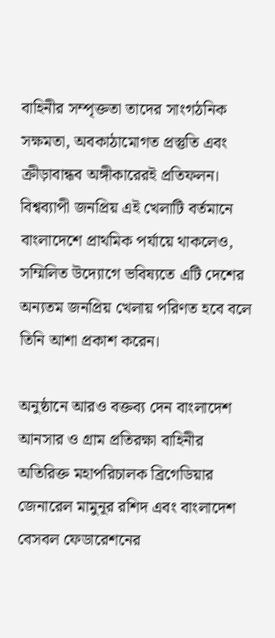বাহিনীর সম্পৃক্ততা তাদের সাংগঠনিক সক্ষমতা, অবকাঠামোগত প্রস্তুতি এবং ক্রীড়াবান্ধব অঙ্গীকারেরই প্রতিফলন। বিশ্বব্যাপী জনপ্রিয় এই খেলাটি বর্তমানে বাংলাদেশে প্রাথমিক পর্যায়ে থাকলেও, সম্মিলিত উদ্যোগে ভবিষ্যতে এটি দেশের অন্যতম জনপ্রিয় খেলায় পরিণত হবে বলে তিনি আশা প্রকাশ করেন।

অনুষ্ঠানে আরও বক্তব্য দেন বাংলাদেশ আনসার ও গ্রাম প্রতিরক্ষা বাহিনীর অতিরিক্ত মহাপরিচালক ব্রিগেডিয়ার জেনারেল মামুনূর রশিদ এবং বাংলাদেশ বেসবল ফেডারেশনের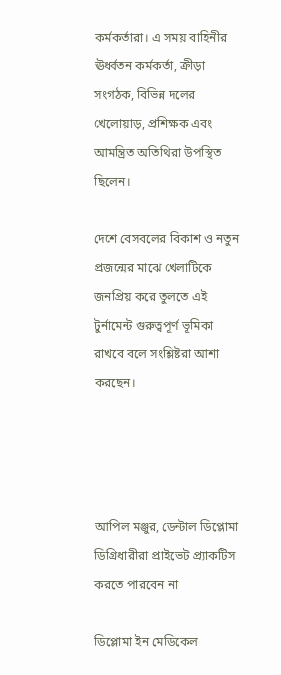কর্মকর্তারা। এ সময় বাহিনীর ঊর্ধ্বতন কর্মকর্তা, ক্রীড়া সংগঠক, বিভিন্ন দলের খেলোয়াড়, প্রশিক্ষক এবং আমন্ত্রিত অতিথিরা উপস্থিত ছিলেন।

দেশে বেসবলের বিকাশ ও নতুন প্রজন্মের মাঝে খেলাটিকে জনপ্রিয় করে তুলতে এই টুর্নামেন্ট গুরুত্বপূর্ণ ভূমিকা রাখবে বলে সংশ্লিষ্টরা আশা করছেন।




আপিল মঞ্জুর, ডেন্টাল ডিপ্লোমা ডিগ্রিধারীরা প্রাইভেট প্র্যাকটিস করতে পারবেন না

ডিপ্লোমা ইন মেডিকেল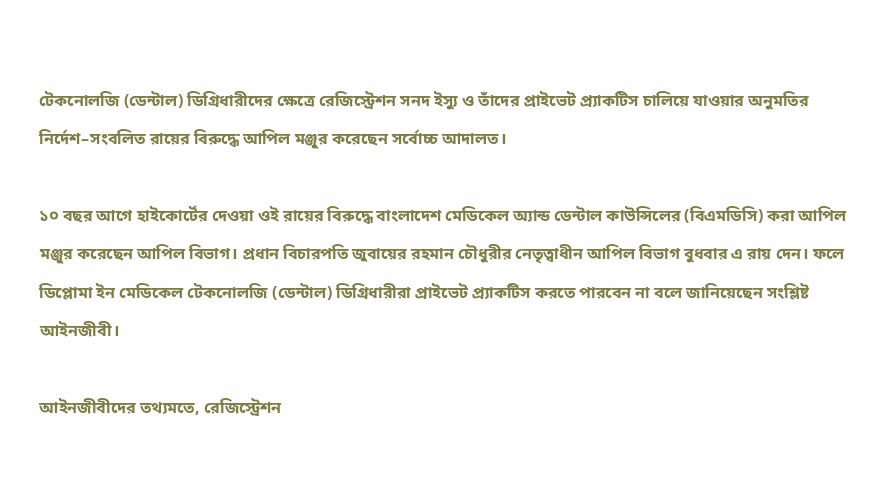টেকনোলজি (ডেন্টাল) ডিগ্রিধারীদের ক্ষেত্রে রেজিস্ট্রেশন সনদ ইস্যু ও তাঁদের প্রাইভেট প্র্যাকটিস চালিয়ে যাওয়ার অনুমতির নির্দেশ–সংবলিত রায়ের বিরুদ্ধে আপিল মঞ্জুর করেছেন সর্বোচ্চ আদালত।

১০ বছর আগে হাইকোর্টের দেওয়া ওই রায়ের বিরুদ্ধে বাংলাদেশ মেডিকেল অ্যান্ড ডেন্টাল কাউন্সিলের (বিএমডিসি) করা আপিল মঞ্জুর করেছেন আপিল বিভাগ। প্রধান বিচারপতি জুবায়ের রহমান চৌধুরীর নেতৃত্বাধীন আপিল বিভাগ বুধবার এ রায় দেন। ফলে ডিপ্লোমা ইন মেডিকেল টেকনোলজি (ডেন্টাল) ডিগ্রিধারীরা প্রাইভেট প্র্যাকটিস করতে পারবেন না বলে জানিয়েছেন সংশ্লিষ্ট আইনজীবী।

আইনজীবীদের তথ্যমতে, রেজিস্ট্রেশন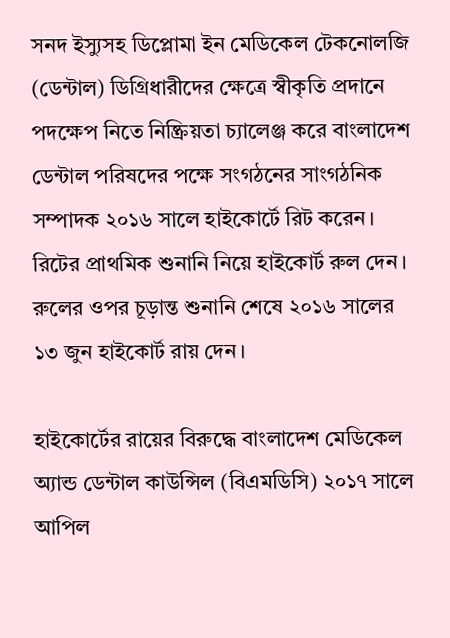সনদ ইস্যুসহ ডিপ্লোমা ইন মেডিকেল টেকনোলজি (ডেন্টাল) ডিগ্রিধারীদের ক্ষেত্রে স্বীকৃতি প্রদানে পদক্ষেপ নিতে নিষ্ক্রিয়তা চ্যালেঞ্জ করে বাংলাদেশ ডেন্টাল পরিষদের পক্ষে সংগঠনের সাংগঠনিক সম্পাদক ২০১৬ সালে হাইকোর্টে রিট করেন। রিটের প্রাথমিক শুনানি নিয়ে হাইকোর্ট রুল দেন। রুলের ওপর চূড়ান্ত শুনানি শেষে ২০১৬ সালের ১৩ জুন হাইকোর্ট রায় দেন।

হাইকোর্টের রায়ের বিরুদ্ধে বাংলাদেশ মেডিকেল অ্যান্ড ডেন্টাল কাউন্সিল (বিএমডিসি) ২০১৭ সালে আপিল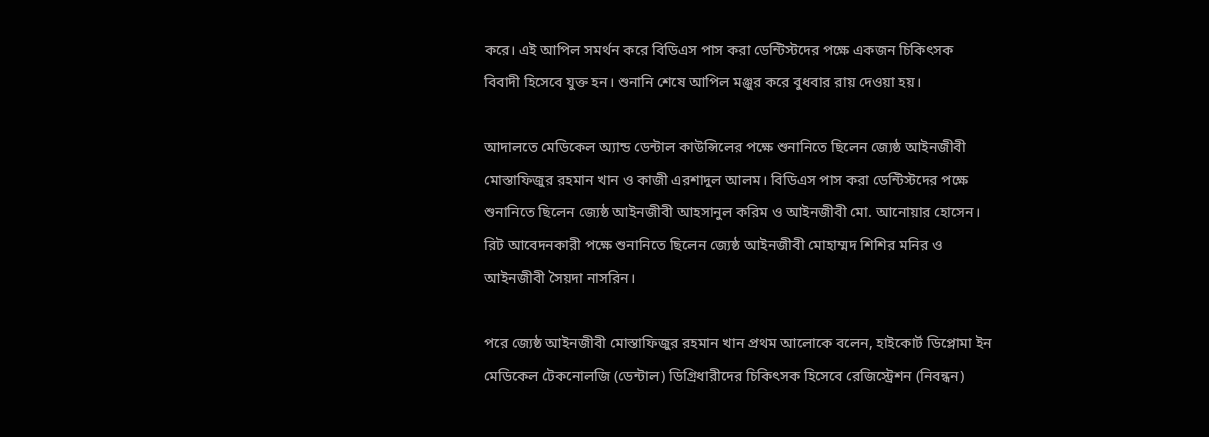করে। এই আপিল সমর্থন করে বিডিএস পাস করা ডেন্টিস্টদের পক্ষে একজন চিকিৎসক বিবাদী হিসেবে যুক্ত হন। শুনানি শেষে আপিল মঞ্জুর করে বুধবার রায় দেওয়া হয়।

আদালতে মেডিকেল অ্যান্ড ডেন্টাল কাউন্সিলের পক্ষে শুনানিতে ছিলেন জ্যেষ্ঠ আইনজীবী মোস্তাফিজুর রহমান খান ও কাজী এরশাদুল আলম। বিডিএস পাস করা ডেন্টিস্টদের পক্ষে শুনানিতে ছিলেন জ্যেষ্ঠ আইনজীবী আহসানুল করিম ও আইনজীবী মো. আনোয়ার হোসেন। রিট আবেদনকারী পক্ষে শুনানিতে ছিলেন জ্যেষ্ঠ আইনজীবী মোহাম্মদ শিশির মনির ও আইনজীবী সৈয়দা নাসরিন।

পরে জ্যেষ্ঠ আইনজীবী মোস্তাফিজুর রহমান খান প্রথম আলোকে বলেন, হাইকোর্ট ডিপ্লোমা ইন মেডিকেল টেকনোলজি (ডেন্টাল) ডিগ্রিধারীদের চিকিৎসক হিসেবে রেজিস্ট্রেশন (নিবন্ধন)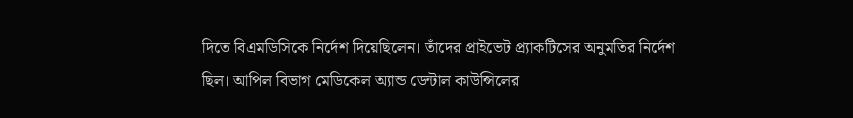দিতে বিএমডিসিকে নির্দেশ দিয়েছিলেন। তাঁদের প্রাইভেট প্র্যাকটিসের অনুমতির নির্দেশ ছিল। আপিল বিভাগ মেডিকেল অ্যান্ড ডেন্টাল কাউন্সিলের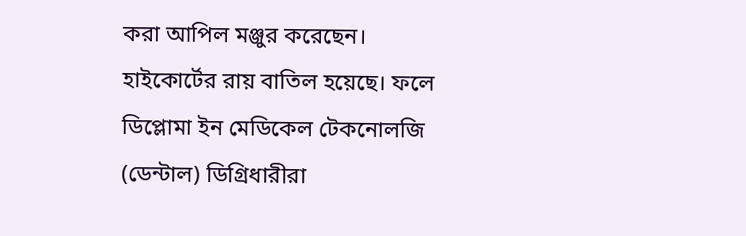করা আপিল মঞ্জুর করেছেন। হাইকোর্টের রায় বাতিল হয়েছে। ফলে ডিপ্লোমা ইন মেডিকেল টেকনোলজি (ডেন্টাল) ডিগ্রিধারীরা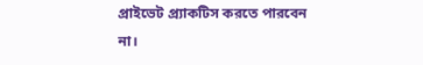প্রাইভেট প্র্যাকটিস করতে পারবেন না।